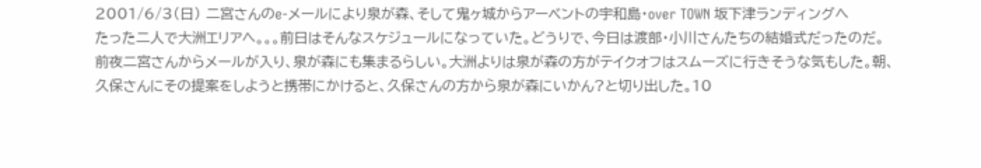2001/6/3(日) 二宮さんのe-メールにより泉が森、そして鬼ヶ城からアーベントの宇和島・over TOWN 坂下津ランディングへ
たった二人で大洲エリアへ。。。前日はそんなスケジュールになっていた。どうりで、今日は渡部・小川さんたちの結婚式だったのだ。
前夜二宮さんからメールが入り、泉が森にも集まるらしい。大洲よりは泉が森の方がテイクオフはスムーズに行きそうな気もした。朝、久保さんにその提案をしようと携帯にかけると、久保さんの方から泉が森にいかん?と切り出した。10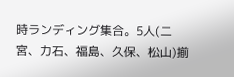時ランディング集合。5人(二宮、力石、福島、久保、松山)揃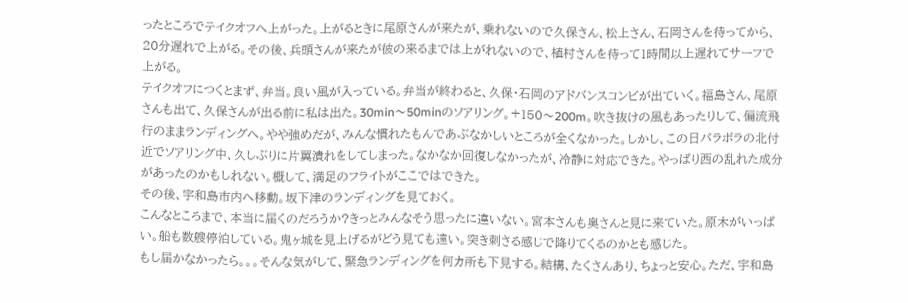ったところでテイクオフへ上がった。上がるときに尾原さんが来たが、乗れないので久保さん、松上さん、石岡さんを待ってから、20分遅れで上がる。その後、兵頭さんが来たが彼の来るまでは上がれないので、植村さんを待って1時間以上遅れてサーフで上がる。
テイクオフにつくとまず、弁当。良い風が入っている。弁当が終わると、久保・石岡のアドバンスコンビが出ていく。福島さん、尾原さんも出て、久保さんが出る前に私は出た。30min〜50minのソアリング。+150〜200m。吹き抜けの風もあったりして、偏流飛行のままランディングへ。やや強めだが、みんな慣れたもんであぶなかしいところが全くなかった。しかし、この日パラボラの北付近でソアリング中、久しぶりに片翼潰れをしてしまった。なかなか回復しなかったが、冷静に対応できた。やっぱり西の乱れた成分があったのかもしれない。概して、満足のフライトがここではできた。
その後、宇和島市内へ移動。坂下津のランディングを見ておく。
こんなところまで、本当に届くのだろうか?きっとみんなそう思ったに違いない。宮本さんも奥さんと見に来ていた。原木がいっぱい。船も数艘停泊している。鬼ヶ城を見上げるがどう見ても遠い。突き刺さる感じで降りてくるのかとも感じた。
もし届かなかったら。。。そんな気がして、緊急ランディングを何カ所も下見する。結構、たくさんあり、ちょっと安心。ただ、宇和島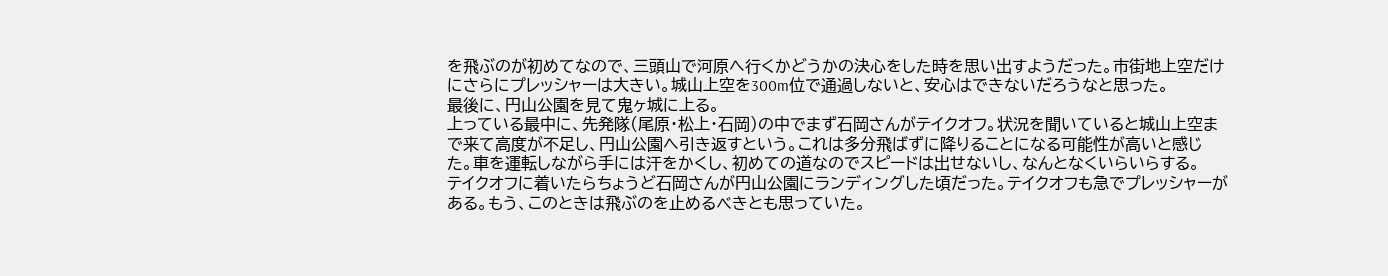を飛ぶのが初めてなので、三頭山で河原へ行くかどうかの決心をした時を思い出すようだった。市街地上空だけにさらにプレッシャーは大きい。城山上空を300m位で通過しないと、安心はできないだろうなと思った。
最後に、円山公園を見て鬼ヶ城に上る。
上っている最中に、先発隊(尾原・松上・石岡)の中でまず石岡さんがテイクオフ。状況を聞いていると城山上空まで来て高度が不足し、円山公園へ引き返すという。これは多分飛ばずに降りることになる可能性が高いと感じた。車を運転しながら手には汗をかくし、初めての道なのでスピードは出せないし、なんとなくいらいらする。
テイクオフに着いたらちょうど石岡さんが円山公園にランディングした頃だった。テイクオフも急でプレッシャーがある。もう、このときは飛ぶのを止めるべきとも思っていた。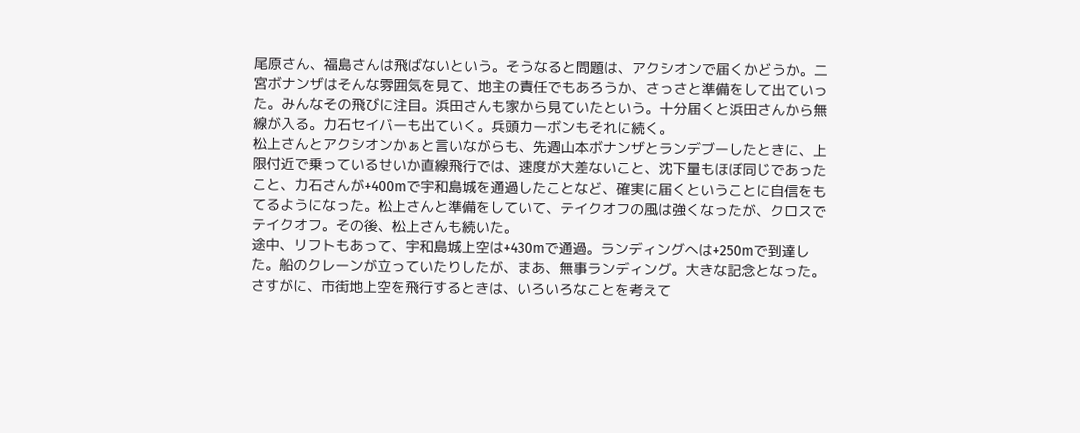尾原さん、福島さんは飛ばないという。そうなると問題は、アクシオンで届くかどうか。二宮ボナンザはそんな雰囲気を見て、地主の責任でもあろうか、さっさと準備をして出ていった。みんなその飛びに注目。浜田さんも家から見ていたという。十分届くと浜田さんから無線が入る。力石セイバーも出ていく。兵頭カーボンもそれに続く。
松上さんとアクシオンかぁと言いながらも、先週山本ボナンザとランデブーしたときに、上限付近で乗っているせいか直線飛行では、速度が大差ないこと、沈下量もほぼ同じであったこと、力石さんが+400mで宇和島城を通過したことなど、確実に届くということに自信をもてるようになった。松上さんと準備をしていて、テイクオフの風は強くなったが、クロスでテイクオフ。その後、松上さんも続いた。
途中、リフトもあって、宇和島城上空は+430mで通過。ランディングへは+250mで到達した。船のクレーンが立っていたりしたが、まあ、無事ランディング。大きな記念となった。さすがに、市街地上空を飛行するときは、いろいろなことを考えて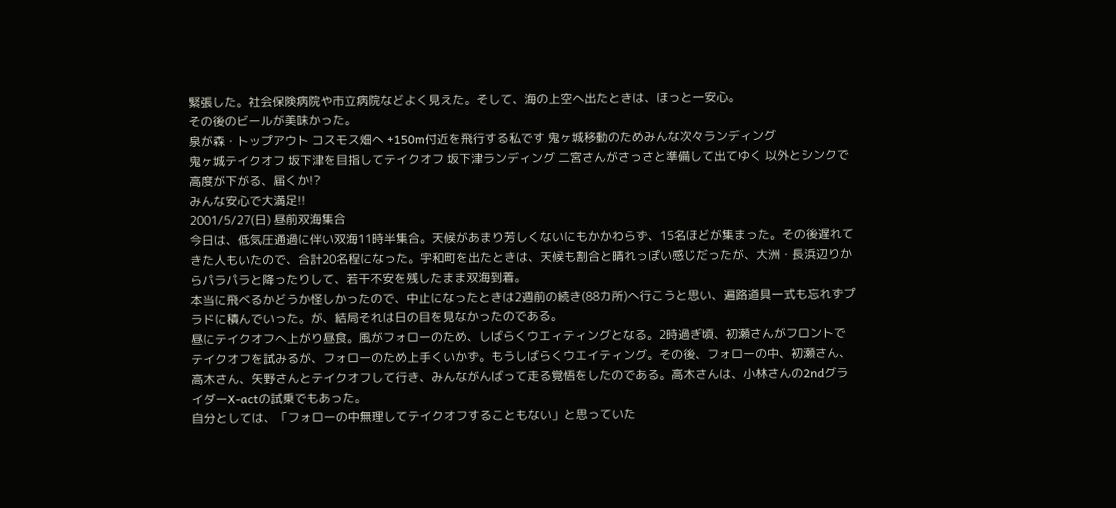緊張した。社会保険病院や市立病院などよく見えた。そして、海の上空へ出たときは、ほっと一安心。
その後のビールが美味かった。
泉が森・トップアウト コスモス畑へ +150m付近を飛行する私です 鬼ヶ城移動のためみんな次々ランディング
鬼ヶ城テイクオフ 坂下津を目指してテイクオフ 坂下津ランディング 二宮さんがさっさと準備して出てゆく 以外とシンクで高度が下がる、届くか!?
みんな安心で大満足!!
2001/5/27(日) 昼前双海集合
今日は、低気圧通過に伴い双海11時半集合。天候があまり芳しくないにもかかわらず、15名ほどが集まった。その後遅れてきた人もいたので、合計20名程になった。宇和町を出たときは、天候も割合と晴れっぽい感じだったが、大洲・長浜辺りからパラパラと降ったりして、若干不安を残したまま双海到着。
本当に飛べるかどうか怪しかったので、中止になったときは2週前の続き(88カ所)へ行こうと思い、遍路道具一式も忘れずプラドに積んでいった。が、結局それは日の目を見なかったのである。
昼にテイクオフへ上がり昼食。風がフォローのため、しばらくウエィティングとなる。2時過ぎ頃、初瀬さんがフロントでテイクオフを試みるが、フォローのため上手くいかず。もうしばらくウエイティング。その後、フォローの中、初瀬さん、高木さん、矢野さんとテイクオフして行き、みんながんばって走る覚悟をしたのである。高木さんは、小林さんの2ndグライダーX-actの試乗でもあった。
自分としては、「フォローの中無理してテイクオフすることもない」と思っていた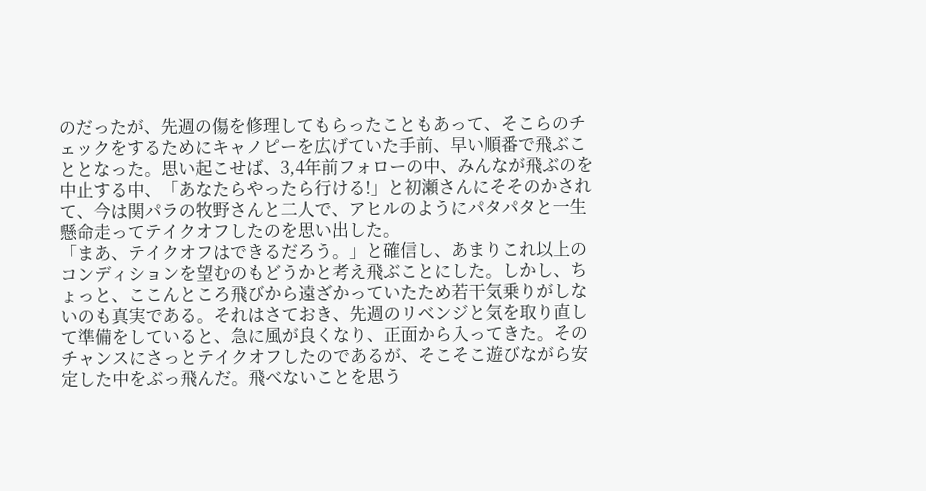のだったが、先週の傷を修理してもらったこともあって、そこらのチェックをするためにキャノピーを広げていた手前、早い順番で飛ぶこととなった。思い起こせば、3,4年前フォローの中、みんなが飛ぶのを中止する中、「あなたらやったら行ける!」と初瀬さんにそそのかされて、今は関パラの牧野さんと二人で、アヒルのようにパタパタと一生懸命走ってテイクオフしたのを思い出した。
「まあ、テイクオフはできるだろう。」と確信し、あまりこれ以上のコンディションを望むのもどうかと考え飛ぶことにした。しかし、ちょっと、ここんところ飛びから遠ざかっていたため若干気乗りがしないのも真実である。それはさておき、先週のリベンジと気を取り直して準備をしていると、急に風が良くなり、正面から入ってきた。そのチャンスにさっとテイクオフしたのであるが、そこそこ遊びながら安定した中をぶっ飛んだ。飛べないことを思う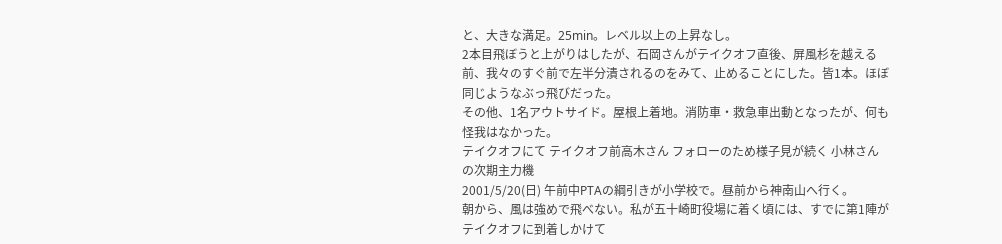と、大きな満足。25min。レベル以上の上昇なし。
2本目飛ぼうと上がりはしたが、石岡さんがテイクオフ直後、屏風杉を越える前、我々のすぐ前で左半分潰されるのをみて、止めることにした。皆1本。ほぼ同じようなぶっ飛びだった。
その他、1名アウトサイド。屋根上着地。消防車・救急車出動となったが、何も怪我はなかった。
テイクオフにて テイクオフ前高木さん フォローのため様子見が続く 小林さんの次期主力機
2001/5/20(日) 午前中PTAの綱引きが小学校で。昼前から神南山へ行く。
朝から、風は強めで飛べない。私が五十崎町役場に着く頃には、すでに第1陣がテイクオフに到着しかけて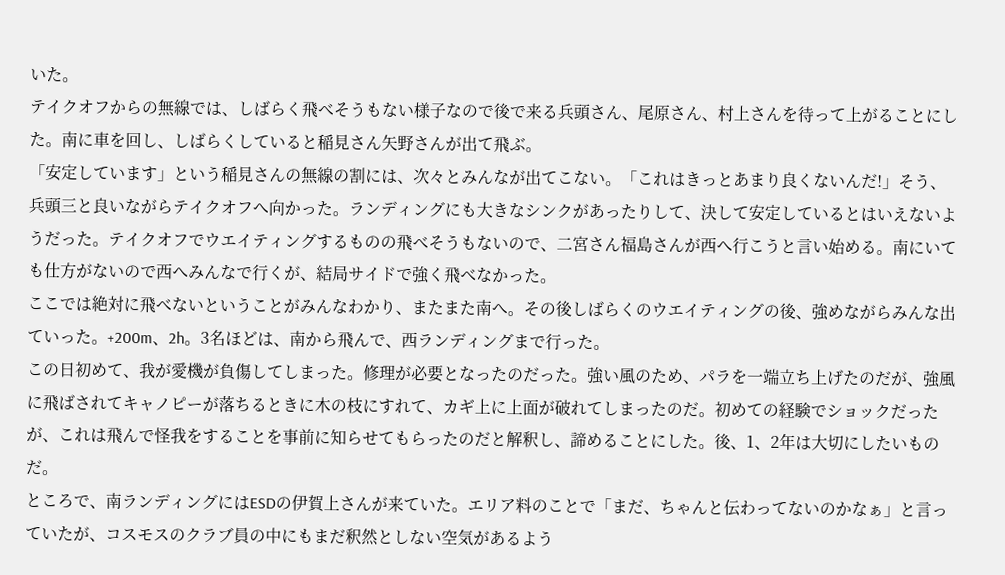いた。
テイクオフからの無線では、しばらく飛べそうもない様子なので後で来る兵頭さん、尾原さん、村上さんを待って上がることにした。南に車を回し、しばらくしていると稲見さん矢野さんが出て飛ぶ。
「安定しています」という稲見さんの無線の割には、次々とみんなが出てこない。「これはきっとあまり良くないんだ!」そう、兵頭三と良いながらテイクオフへ向かった。ランディングにも大きなシンクがあったりして、決して安定しているとはいえないようだった。テイクオフでウエイティングするものの飛べそうもないので、二宮さん福島さんが西へ行こうと言い始める。南にいても仕方がないので西へみんなで行くが、結局サイドで強く飛べなかった。
ここでは絶対に飛べないということがみんなわかり、またまた南へ。その後しばらくのウエイティングの後、強めながらみんな出ていった。+200m、2h。3名ほどは、南から飛んで、西ランディングまで行った。
この日初めて、我が愛機が負傷してしまった。修理が必要となったのだった。強い風のため、パラを一端立ち上げたのだが、強風に飛ばされてキャノピーが落ちるときに木の枝にすれて、カギ上に上面が破れてしまったのだ。初めての経験でショックだったが、これは飛んで怪我をすることを事前に知らせてもらったのだと解釈し、諦めることにした。後、1、2年は大切にしたいものだ。
ところで、南ランディングにはESDの伊賀上さんが来ていた。エリア料のことで「まだ、ちゃんと伝わってないのかなぁ」と言っていたが、コスモスのクラブ員の中にもまだ釈然としない空気があるよう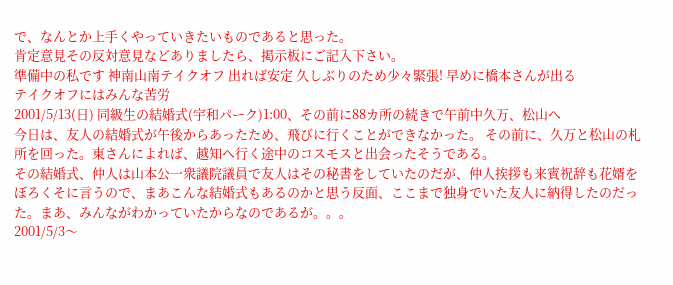で、なんとか上手くやっていきたいものであると思った。
肯定意見その反対意見などありましたら、掲示板にご記入下さい。
準備中の私です 神南山南テイクオフ 出れば安定 久しぶりのため少々緊張! 早めに橋本さんが出る
テイクオフにはみんな苦労
2001/5/13(日) 同級生の結婚式(宇和パーク)1:00、その前に88カ所の続きで午前中久万、松山へ
今日は、友人の結婚式が午後からあったため、飛びに行くことができなかった。 その前に、久万と松山の札所を回った。東さんによれば、越知へ行く途中のコスモスと出会ったそうである。
その結婚式、仲人は山本公一衆議院議員で友人はその秘書をしていたのだが、仲人挨拶も来賓祝辞も花婿をぼろくそに言うので、まあこんな結婚式もあるのかと思う反面、ここまで独身でいた友人に納得したのだった。まあ、みんながわかっていたからなのであるが。。。
2001/5/3〜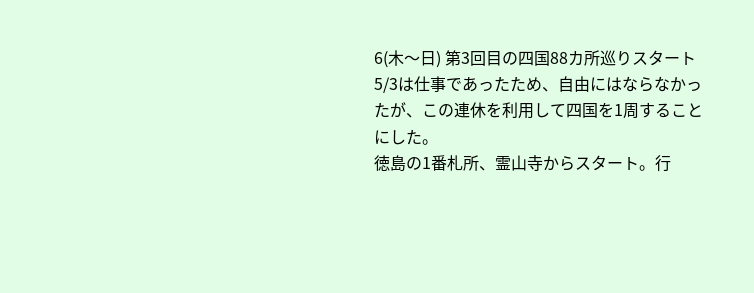6(木〜日) 第3回目の四国88カ所巡りスタート
5/3は仕事であったため、自由にはならなかったが、この連休を利用して四国を1周することにした。
徳島の1番札所、霊山寺からスタート。行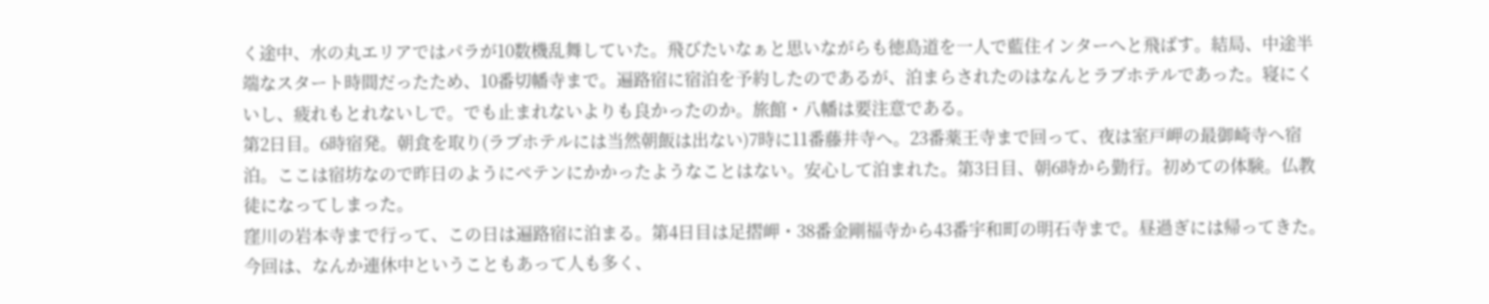く途中、水の丸エリアではパラが10数機乱舞していた。飛びたいなぁと思いながらも徳島道を一人で藍住インターへと飛ばす。結局、中途半端なスタート時間だったため、10番切幡寺まで。遍路宿に宿泊を予約したのであるが、泊まらされたのはなんとラブホテルであった。寝にくいし、疲れもとれないしで。でも止まれないよりも良かったのか。旅館・八幡は要注意である。
第2日目。6時宿発。朝食を取り(ラブホテルには当然朝飯は出ない)7時に11番藤井寺へ。23番薬王寺まで回って、夜は室戸岬の最御崎寺へ宿泊。ここは宿坊なので昨日のようにペテンにかかったようなことはない。安心して泊まれた。第3日目、朝6時から勤行。初めての体験。仏教徒になってしまった。
窪川の岩本寺まで行って、この日は遍路宿に泊まる。第4日目は足摺岬・38番金剛福寺から43番宇和町の明石寺まで。昼過ぎには帰ってきた。今回は、なんか連休中ということもあって人も多く、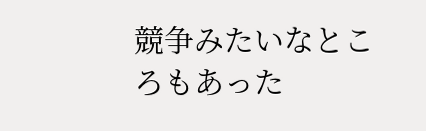競争みたいなところもあった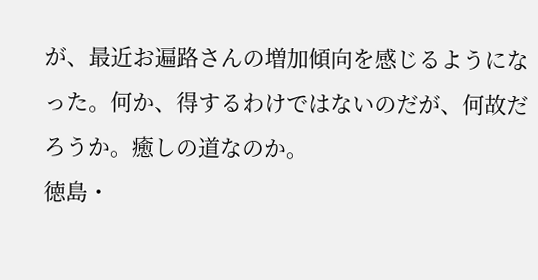が、最近お遍路さんの増加傾向を感じるようになった。何か、得するわけではないのだが、何故だろうか。癒しの道なのか。
徳島・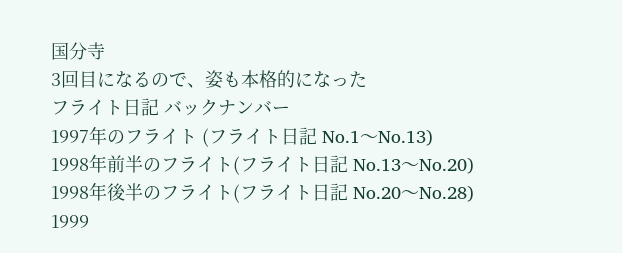国分寺
3回目になるので、姿も本格的になった
フライト日記 バックナンバー
1997年のフライト (フライト日記 No.1〜No.13)
1998年前半のフライト(フライト日記 No.13〜No.20)
1998年後半のフライト(フライト日記 No.20〜No.28)
1999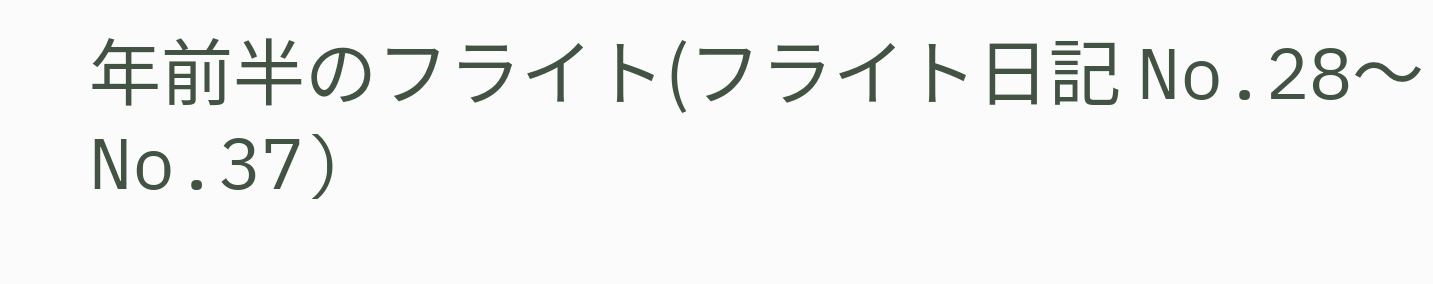年前半のフライト(フライト日記 No.28〜No.37)